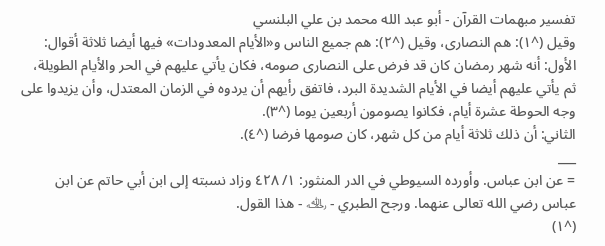تفسير مبهمات القرآن - أبو عبد الله محمد بن علي البلنسي
وقيل (^١): هم النصارى، وقيل (^٢): هم جميع الناس و«الأيام المعدودات» فيها أيضا ثلاثة أقوال:
الأول: أنه شهر رمضان كان قد فرض على النصارى صومه، فكان يأتي عليهم في الحر والأيام الطويلة، ثم يأتي عليهم أيضا في الأيام الشديدة البرد، فاتفق رأيهم أن يردوه في الزمان المعتدل، وأن يزيدوا على وجه الحوطة عشرة أيام، فكانوا يصومون أربعين يوما (^٣).
الثاني: أن ذلك ثلاثة أيام من كل شهر، كان صومها فرضا (^٤).
___
= عن ابن عباس. وأورده السيوطي في الدر المنثور: ١/ ٤٢٨ وزاد نسبته إلى ابن أبي حاتم عن ابن عباس رضي الله تعالى عنهما. ورجح الطبري - ﵀ - هذا القول.
(^١)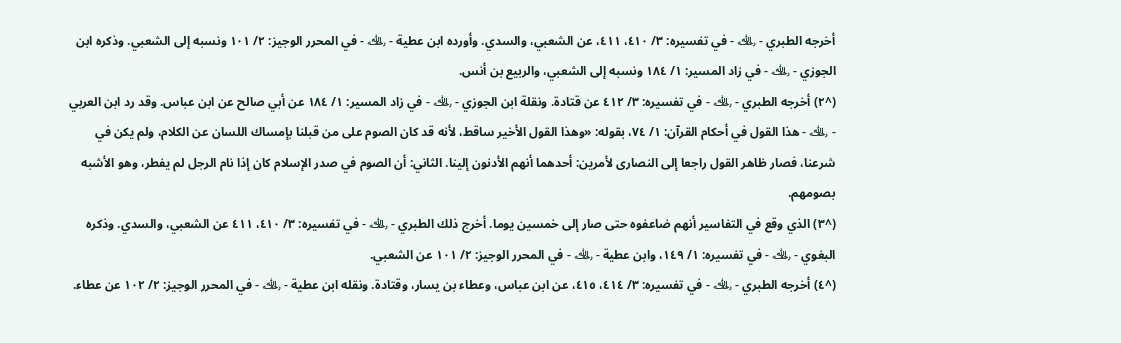أخرجه الطبري - ﵀ - في تفسيره: ٣/ ٤١٠، ٤١١، عن الشعبي، والسدي. وأورده ابن عطية - ﵀ - في المحرر الوجيز: ٢/ ١٠١ ونسبه إلى الشعبي. وذكره ابن الجوزي - ﵀ - في زاد المسير: ١/ ١٨٤ ونسبه إلى الشعبي، والربيع بن أنس.
(^٢) أخرجه الطبري - ﵀ - في تفسيره: ٣/ ٤١٢ عن قتادة. ونقلة ابن الجوزي - ﵀ - في زاد المسير: ١/ ١٨٤ عن أبي صالح عن ابن عباس. وقد رد ابن العربي - ﵀ - هذا القول في أحكام القرآن: ١/ ٧٤، بقوله: «وهذا القول الأخير ساقط، لأنه قد كان الصوم على من قبلنا بإمساك اللسان عن الكلام، ولم يكن في شرعنا، فصار ظاهر القول راجعا إلى النصارى لأمرين: أحدهما أنهم الأدنون إلينا. الثاني: أن الصوم في صدر الإسلام كان إذا نام الرجل لم يفطر، وهو الأشبه بصومهم.
(^٣) الذي وقع في التفاسير أنهم ضاعفوه حتى صار إلى خمسين يوما. أخرج ذلك الطبري - ﵀ - في تفسيره: ٣/ ٤١٠، ٤١١ عن الشعبي، والسدي. وذكره البغوي - ﵀ - في تفسيره: ١/ ١٤٩، وابن عطية - ﵀ - في المحرر الوجيز: ٢/ ١٠١ عن الشعبي.
(^٤) أخرجه الطبري - ﵀ - في تفسيره: ٣/ ٤١٤، ٤١٥، عن ابن عباس، وعطاء بن يسار، وقتادة. ونقله ابن عطية - ﵀ - في المحرر الوجيز: ٢/ ١٠٢ عن عطاء.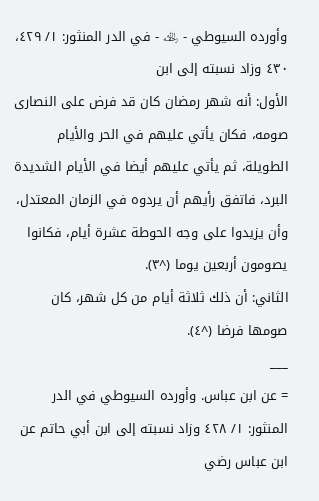وأورده السيوطي - ﵀ - في الدر المنثور: ١/ ٤٢٩، ٤٣٠ وزاد نسبته إلى ابن
الأول: أنه شهر رمضان كان قد فرض على النصارى صومه، فكان يأتي عليهم في الحر والأيام الطويلة، ثم يأتي عليهم أيضا في الأيام الشديدة البرد، فاتفق رأيهم أن يردوه في الزمان المعتدل، وأن يزيدوا على وجه الحوطة عشرة أيام، فكانوا يصومون أربعين يوما (^٣).
الثاني: أن ذلك ثلاثة أيام من كل شهر، كان صومها فرضا (^٤).
___
= عن ابن عباس. وأورده السيوطي في الدر المنثور: ١/ ٤٢٨ وزاد نسبته إلى ابن أبي حاتم عن ابن عباس رضي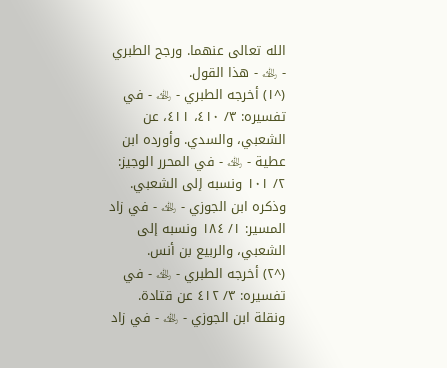الله تعالى عنهما. ورجح الطبري - ﵀ - هذا القول.
(^١) أخرجه الطبري - ﵀ - في تفسيره: ٣/ ٤١٠، ٤١١، عن الشعبي، والسدي. وأورده ابن عطية - ﵀ - في المحرر الوجيز: ٢/ ١٠١ ونسبه إلى الشعبي. وذكره ابن الجوزي - ﵀ - في زاد المسير: ١/ ١٨٤ ونسبه إلى الشعبي، والربيع بن أنس.
(^٢) أخرجه الطبري - ﵀ - في تفسيره: ٣/ ٤١٢ عن قتادة. ونقلة ابن الجوزي - ﵀ - في زاد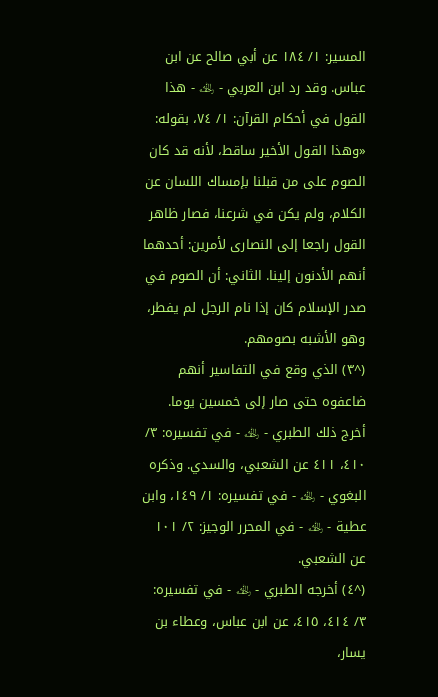المسير: ١/ ١٨٤ عن أبي صالح عن ابن عباس. وقد رد ابن العربي - ﵀ - هذا القول في أحكام القرآن: ١/ ٧٤، بقوله: «وهذا القول الأخير ساقط، لأنه قد كان الصوم على من قبلنا بإمساك اللسان عن الكلام، ولم يكن في شرعنا، فصار ظاهر القول راجعا إلى النصارى لأمرين: أحدهما أنهم الأدنون إلينا. الثاني: أن الصوم في صدر الإسلام كان إذا نام الرجل لم يفطر، وهو الأشبه بصومهم.
(^٣) الذي وقع في التفاسير أنهم ضاعفوه حتى صار إلى خمسين يوما. أخرج ذلك الطبري - ﵀ - في تفسيره: ٣/ ٤١٠، ٤١١ عن الشعبي، والسدي. وذكره البغوي - ﵀ - في تفسيره: ١/ ١٤٩، وابن عطية - ﵀ - في المحرر الوجيز: ٢/ ١٠١ عن الشعبي.
(^٤) أخرجه الطبري - ﵀ - في تفسيره: ٣/ ٤١٤، ٤١٥، عن ابن عباس، وعطاء بن يسار،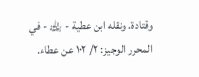وقتادة. ونقله ابن عطية - ﵀ - في المحرر الوجيز: ٢/ ١٠٢ عن عطاء.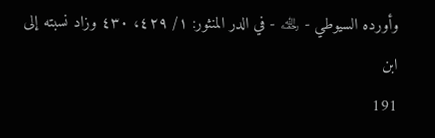وأورده السيوطي - ﵀ - في الدر المنثور: ١/ ٤٢٩، ٤٣٠ وزاد نسبته إلى ابن
191